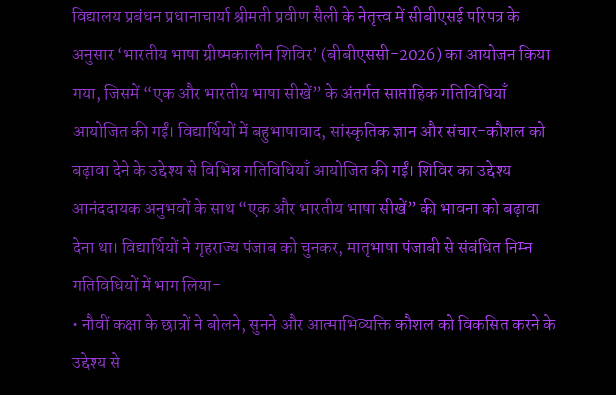विद्यालय प्रबंधन प्रधानाचार्या श्रीमती प्रवीण सैली के नेतृत्त्व में सीबीएसई परिपत्र के अनुसार ‘भारतीय भाषा ग्रीष्मकालीन शिविर’ (बीबीएससी-2026) का आयोजन किया गया, जिसमें “एक और भारतीय भाषा सीखें” के अंतर्गत साप्ताहिक गतिविधियाँ आयोजित की गईं। विद्यार्थियों में बहुभाषावाद, सांस्कृतिक ज्ञान और संचार-कौशल को बढ़ावा देने के उद्देश्य से विभिन्न गतिविधियाँ आयोजित की गईं। शिविर का उद्देश्य आनंददायक अनुभवों के साथ “एक और भारतीय भाषा सीखें” की भावना को बढ़ावा देना था। विद्यार्थियों ने गृहराज्य पंजाब को चुनकर, मातृभाषा पंजाबी से संबंधित निम्न गतिविधियों में भाग लिया-
• नौवीं कक्षा के छात्रों ने बोलने, सुनने और आत्माभिव्यक्ति कौशल को विकसित करने के उद्देश्य से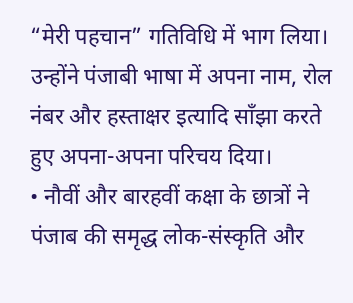“मेरी पहचान” गतिविधि में भाग लिया। उन्होंने पंजाबी भाषा में अपना नाम, रोल नंबर और हस्ताक्षर इत्यादि साँझा करते हुए अपना-अपना परिचय दिया।
• नौवीं और बारहवीं कक्षा के छात्रों ने पंजाब की समृद्ध लोक-संस्कृति और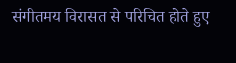संगीतमय विरासत से परिचित होते हुए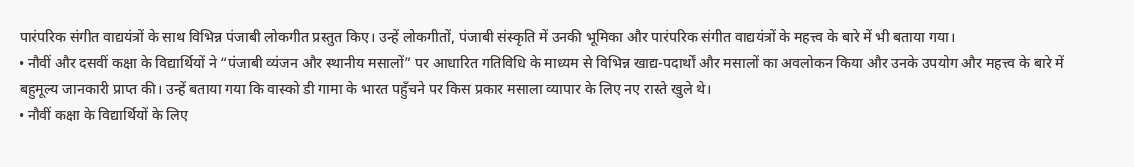पारंपरिक संगीत वाद्ययंत्रों के साथ विभिन्न पंजाबी लोकगीत प्रस्तुत किए। उन्हें लोकगीतों, पंजाबी संस्कृति में उनकी भूमिका और पारंपरिक संगीत वाद्ययंत्रों के महत्त्व के बारे में भी बताया गया।
• नौवीं और दसवीं कक्षा के विद्यार्थियों ने “पंजाबी व्यंजन और स्थानीय मसालों” पर आधारित गतिविधि के माध्यम से विभिन्न खाद्य-पदार्थों और मसालों का अवलोकन किया और उनके उपयोग और महत्त्व के बारे में बहुमूल्य जानकारी प्राप्त की। उन्हें बताया गया कि वास्को डी गामा के भारत पहुँचने पर किस प्रकार मसाला व्यापार के लिए नए रास्ते खुले थे।
• नौवीं कक्षा के विद्यार्थियों के लिए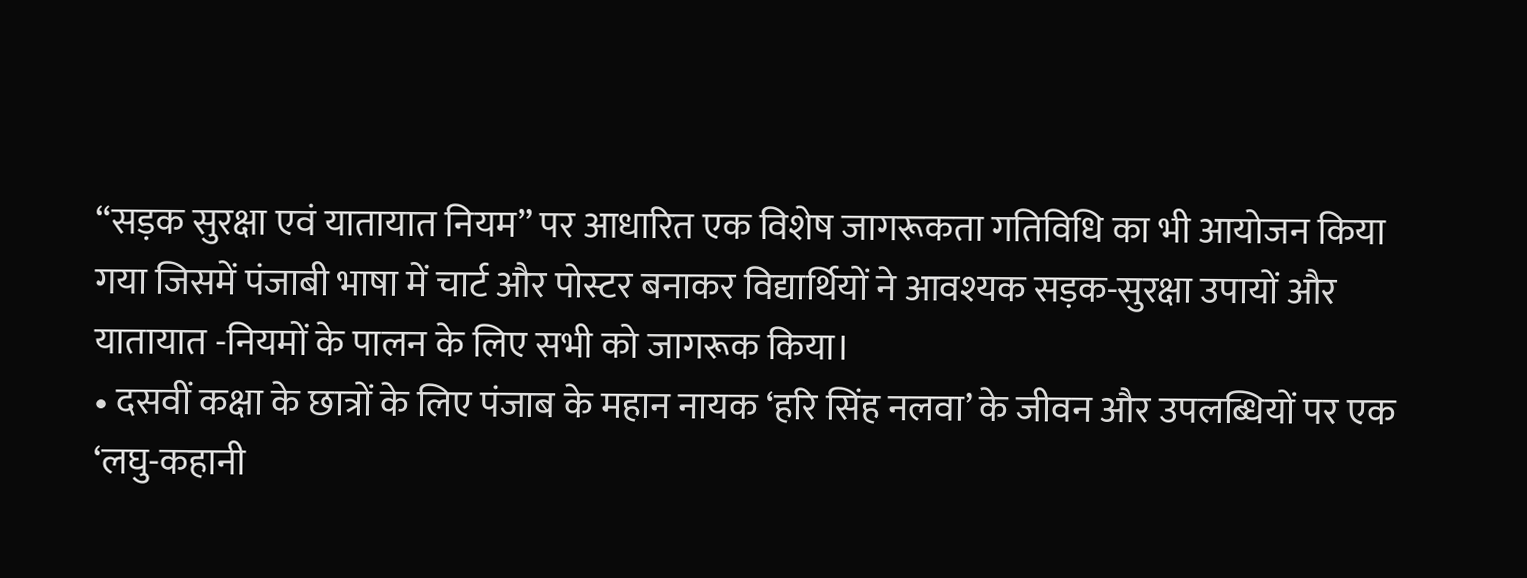“सड़क सुरक्षा एवं यातायात नियम” पर आधारित एक विशेष जागरूकता गतिविधि का भी आयोजन किया गया जिसमें पंजाबी भाषा में चार्ट और पोस्टर बनाकर विद्यार्थियों ने आवश्यक सड़क-सुरक्षा उपायों और यातायात -नियमों के पालन के लिए सभी को जागरूक किया।
• दसवीं कक्षा के छात्रों के लिए पंजाब के महान नायक ‘हरि सिंह नलवा’ के जीवन और उपलब्धियों पर एक ‘लघु-कहानी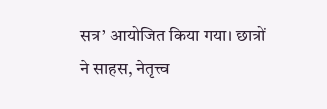सत्र’ आयोजित किया गया। छात्रों ने साहस, नेतृत्त्व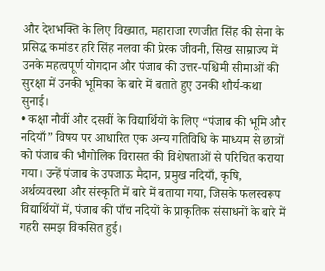और देशभक्ति के लिए विख्यात, महाराजा रणजीत सिंह की सेना के प्रसिद्ध कमांडर हरि सिंह नलवा की प्रेरक जीवनी, सिख साम्राज्य में उनके महत्वपूर्ण योगदान और पंजाब की उत्तर-पश्चिमी सीमाओं की सुरक्षा में उनकी भूमिका के बारे में बताते हुए उनकी शौर्य-कथा सुनाई।
• कक्षा नौवीं और दसवीं के विद्यार्थियों के लिए “पंजाब की भूमि और नदियाँ” विषय पर आधारित एक अन्य गतिविधि के माध्यम से छात्रों को पंजाब की भौगोलिक विरासत की विशेषताओं से परिचित कराया गया। उन्हें पंजाब के उपजाऊ मैदान, प्रमुख नदियाँ, कृषि, अर्थव्यवस्था और संस्कृति में बारे में बताया गया, जिसके फलस्वरूप विद्यार्थियों में, पंजाब की पाँच नदियों के प्राकृतिक संसाधनों के बारे में गहरी समझ विकसित हुई।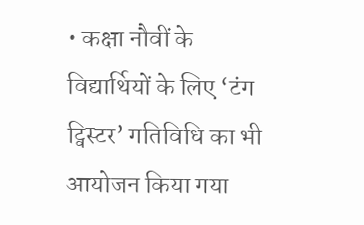• कक्षा नौवीं के विद्यार्थियों के लिए ‘टंग ट्विस्टर’ गतिविधि का भी आयोजन किया गया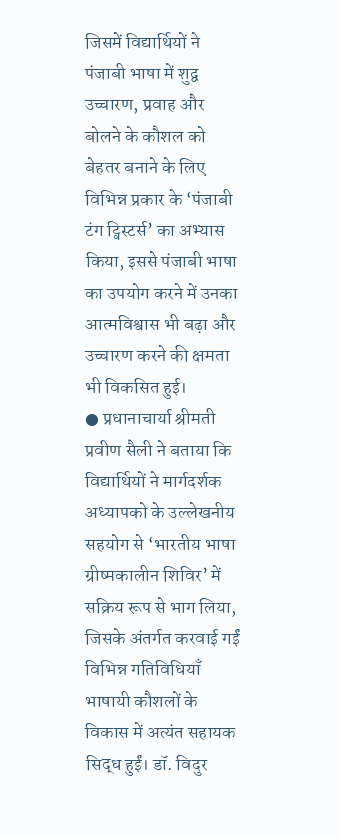जिसमें विद्यार्थियों ने पंजाबी भाषा में शुद्व उच्चारण, प्रवाह और बोलने के कौशल को बेहतर बनाने के लिए विभिन्न प्रकार के ‘पंजाबी टंग ट्विस्टर्स’ का अभ्यास किया, इससे पंजाबी भाषा का उपयोग करने में उनका आत्मविश्वास भी बढ़ा और उच्चारण करने की क्षमता भी विकसित हुई।
● प्रधानाचार्या श्रीमती प्रवीण सैली ने बताया कि विद्यार्थियों ने मार्गदर्शक अध्यापको के उल्लेखनीय सहयोग से ‘भारतीय भाषा ग्रीष्मकालीन शिविर’ में सक्रिय रूप से भाग लिया, जिसके अंतर्गत करवाई गईं विभिन्न गतिविधियाँ भाषायी कौशलों के विकास में अत्यंत सहायक सिद्ध हुईं। डॉ. विदुर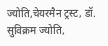ज्योति,चेयरमैन ट्रस्ट, डॉ. सुविक्रम ज्योति,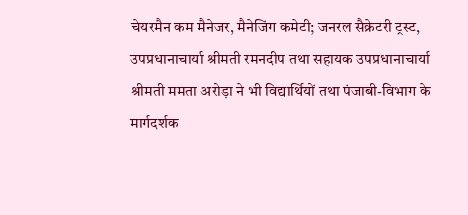चेयरमैन कम मैनेजर, मैनेजिंग कमेटी; जनरल सैक्रेटरी ट्रस्ट, उपप्रधानाचार्या श्रीमती रमनदीप तथा सहायक उपप्रधानाचार्या श्रीमती ममता अरोड़ा ने भी विद्यार्थियों तथा पंजाबी-विभाग के मार्गदर्शक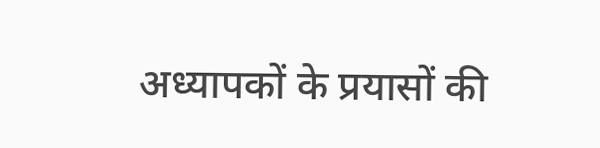अध्यापकों के प्रयासों की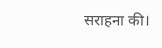सराहना की।